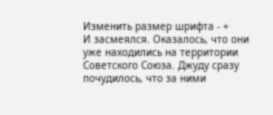Изменить размер шрифта - +
И засмеялся. Оказалось, что они уже находились на территории Советского Союза. Джуду сразу почудилось, что за ними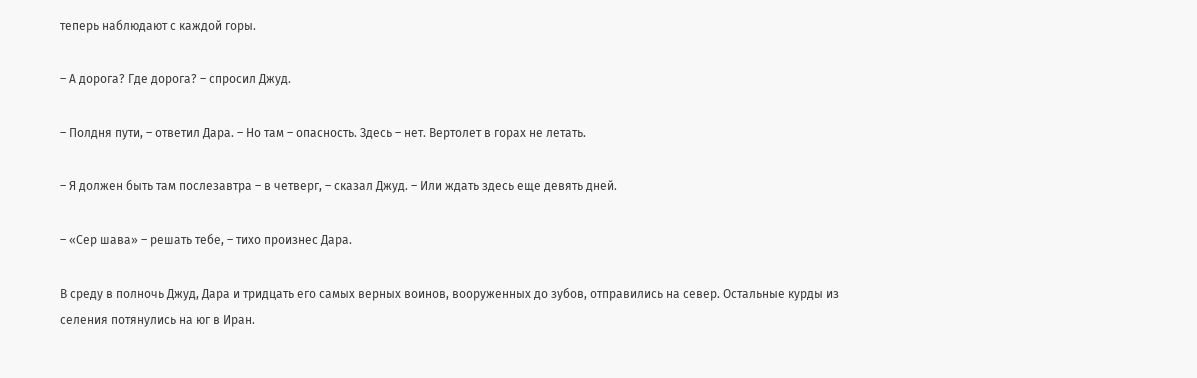теперь наблюдают с каждой горы.

– А дорога? Где дорога? – спросил Джуд.

– Полдня пути, – ответил Дара. – Но там – опасность. Здесь – нет. Вертолет в горах не летать.

– Я должен быть там послезавтра – в четверг, – сказал Джуд. – Или ждать здесь еще девять дней.

– «Сер шава» – решать тебе, – тихо произнес Дара.

В среду в полночь Джуд, Дара и тридцать его самых верных воинов, вооруженных до зубов, отправились на север. Остальные курды из селения потянулись на юг в Иран.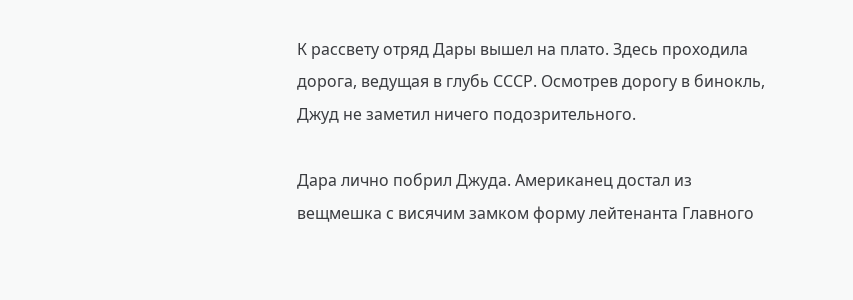К рассвету отряд Дары вышел на плато. Здесь проходила дорога, ведущая в глубь СССР. Осмотрев дорогу в бинокль, Джуд не заметил ничего подозрительного.

Дара лично побрил Джуда. Американец достал из вещмешка с висячим замком форму лейтенанта Главного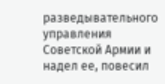разведывательного управления Советской Армии и надел ее, повесил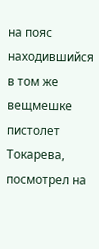на пояс находившийся в том же вещмешке пистолет Токарева, посмотрел на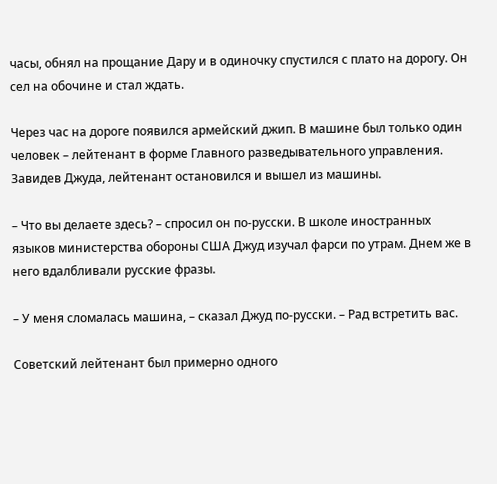часы, обнял на прощание Дару и в одиночку спустился с плато на дорогу. Он сел на обочине и стал ждать.

Через час на дороге появился армейский джип. В машине был только один человек – лейтенант в форме Главного разведывательного управления. Завидев Джуда, лейтенант остановился и вышел из машины.

– Что вы делаете здесь? – спросил он по-русски. В школе иностранных языков министерства обороны США Джуд изучал фарси по утрам. Днем же в него вдалбливали русские фразы.

– У меня сломалась машина, – сказал Джуд по-русски. – Рад встретить вас.

Советский лейтенант был примерно одного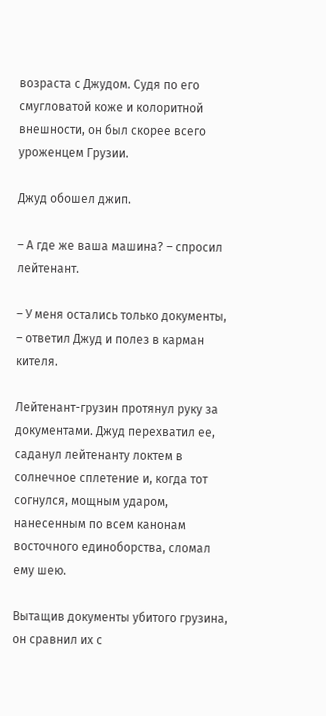возраста с Джудом. Судя по его смугловатой коже и колоритной внешности, он был скорее всего уроженцем Грузии.

Джуд обошел джип.

– А где же ваша машина? – спросил лейтенант.

– У меня остались только документы, – ответил Джуд и полез в карман кителя.

Лейтенант-грузин протянул руку за документами. Джуд перехватил ее, саданул лейтенанту локтем в солнечное сплетение и, когда тот согнулся, мощным ударом, нанесенным по всем канонам восточного единоборства, сломал ему шею.

Вытащив документы убитого грузина, он сравнил их с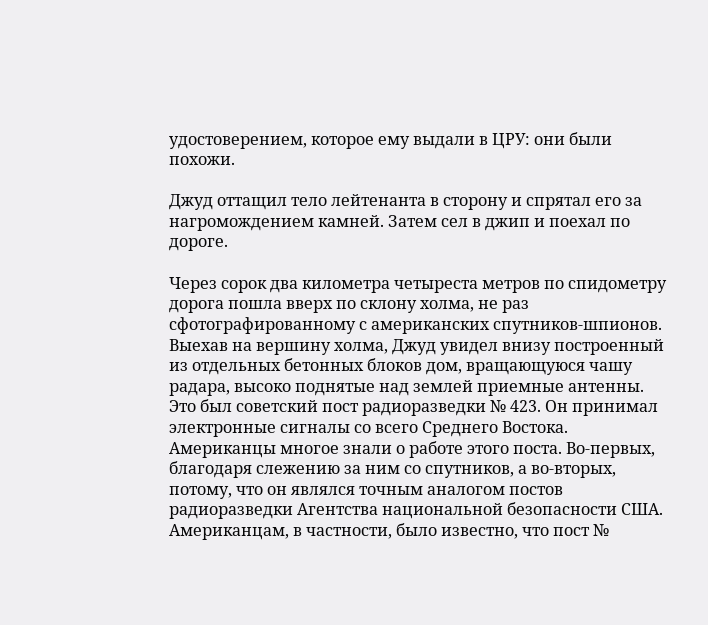удостоверением, которое ему выдали в ЦРУ: они были похожи.

Джуд оттащил тело лейтенанта в сторону и спрятал его за нагромождением камней. Затем сел в джип и поехал по дороге.

Через сорок два километра четыреста метров по спидометру дорога пошла вверх по склону холма, не раз сфотографированному с американских спутников-шпионов. Выехав на вершину холма, Джуд увидел внизу построенный из отдельных бетонных блоков дом, вращающуюся чашу радара, высоко поднятые над землей приемные антенны. Это был советский пост радиоразведки № 423. Он принимал электронные сигналы со всего Среднего Востока. Американцы многое знали о работе этого поста. Во-первых, благодаря слежению за ним со спутников, а во-вторых, потому, что он являлся точным аналогом постов радиоразведки Агентства национальной безопасности США. Американцам, в частности, было известно, что пост №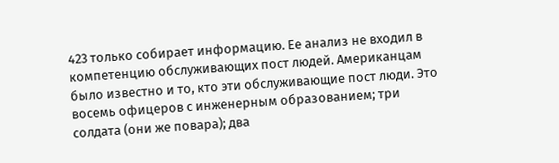423 только собирает информацию. Ее анализ не входил в компетенцию обслуживающих пост людей. Американцам было известно и то, кто эти обслуживающие пост люди. Это восемь офицеров с инженерным образованием; три солдата (они же повара); два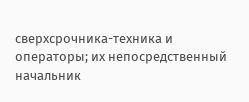сверхсрочника-техника и операторы; их непосредственный начальник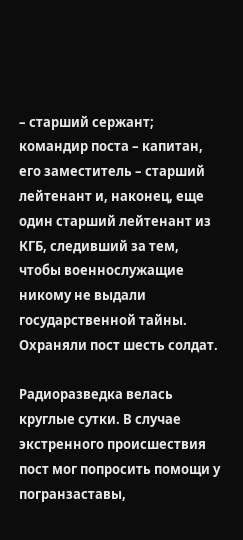– старший сержант; командир поста – капитан, его заместитель – старший лейтенант и, наконец, еще один старший лейтенант из КГБ, следивший за тем, чтобы военнослужащие никому не выдали государственной тайны. Охраняли пост шесть солдат.

Радиоразведка велась круглые сутки. В случае экстренного происшествия пост мог попросить помощи у погранзаставы,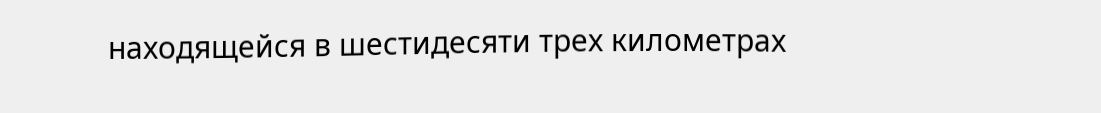находящейся в шестидесяти трех километрах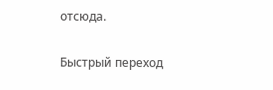отсюда.

Быстрый переход